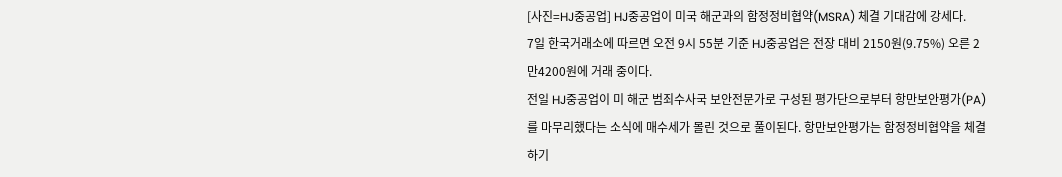[사진=HJ중공업] HJ중공업이 미국 해군과의 함정정비협약(MSRA) 체결 기대감에 강세다.
7일 한국거래소에 따르면 오전 9시 55분 기준 HJ중공업은 전장 대비 2150원(9.75%) 오른 2만4200원에 거래 중이다.
전일 HJ중공업이 미 해군 범죄수사국 보안전문가로 구성된 평가단으로부터 항만보안평가(PA)를 마무리했다는 소식에 매수세가 몰린 것으로 풀이된다. 항만보안평가는 함정정비협약을 체결하기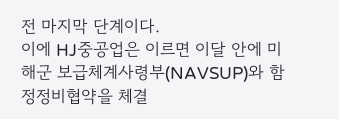전 마지막 단계이다.
이에 HJ중공업은 이르면 이달 안에 미 해군 보급체계사령부(NAVSUP)와 함정정비협약을 체결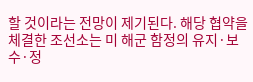할 것이라는 전망이 제기된다. 해당 협약을 체결한 조선소는 미 해군 함정의 유지·보수·정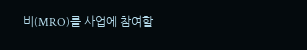비(MRO)를 사업에 참여할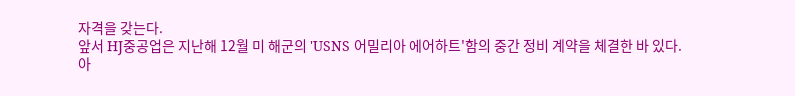자격을 갖는다.
앞서 HJ중공업은 지난해 12월 미 해군의 'USNS 어밀리아 에어하트'함의 중간 정비 계약을 체결한 바 있다.
아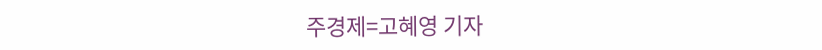주경제=고혜영 기자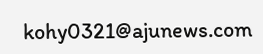kohy0321@ajunews.com